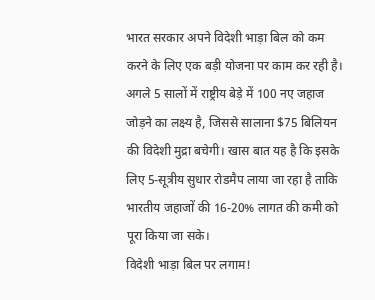भारत सरकार अपने विदेशी भाड़ा बिल को कम करने के लिए एक बड़ी योजना पर काम कर रही है। अगले 5 सालों में राष्ट्रीय बेड़े में 100 नए जहाज जोड़ने का लक्ष्य है, जिससे सालाना $75 बिलियन की विदेशी मुद्रा बचेगी। खास बात यह है कि इसके लिए 5-सूत्रीय सुधार रोडमैप लाया जा रहा है ताकि भारतीय जहाजों की 16-20% लागत की कमी को पूरा किया जा सके।
विदेशी भाड़ा बिल पर लगाम!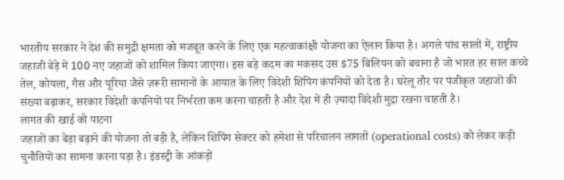भारतीय सरकार ने देश की समुद्री क्षमता को मजबूत करने के लिए एक महत्वाकांक्षी योजना का ऐलान किया है। अगले पांच सालों में, राष्ट्रीय जहाजी बेड़े में 100 नए जहाजों को शामिल किया जाएगा। इस बड़े कदम का मकसद उस $75 बिलियन को बचाना है जो भारत हर साल कच्चे तेल, कोयला, गैस और यूरिया जैसे ज़रूरी सामानों के आयात के लिए विदेशी शिपिंग कंपनियों को देता है। घरेलू तौर पर पंजीकृत जहाजों की संख्या बढ़ाकर, सरकार विदेशी कंपनियों पर निर्भरता कम करना चाहती है और देश में ही ज़्यादा विदेशी मुद्रा रखना चाहती है।
लागत की खाई को पाटना
जहाजों का बेड़ा बढ़ाने की योजना तो बड़ी है, लेकिन शिपिंग सेक्टर को हमेशा से परिचालन लागतों (operational costs) को लेकर कड़ी चुनौतियों का सामना करना पड़ा है। इंडस्ट्री के आंकड़ों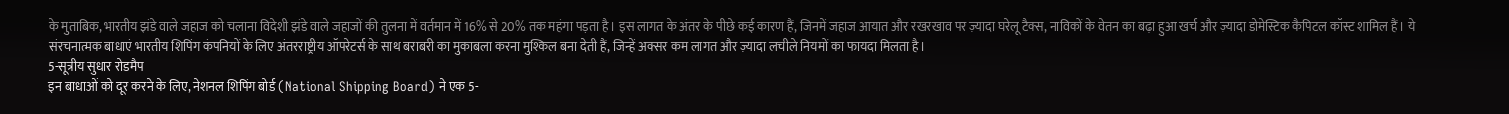के मुताबिक, भारतीय झंडे वाले जहाज को चलाना विदेशी झंडे वाले जहाजों की तुलना में वर्तमान में 16% से 20% तक महंगा पड़ता है। इस लागत के अंतर के पीछे कई कारण हैं, जिनमें जहाज आयात और रखरखाव पर ज़्यादा घरेलू टैक्स, नाविकों के वेतन का बढ़ा हुआ खर्च और ज़्यादा डोमेस्टिक कैपिटल कॉस्ट शामिल हैं। ये संरचनात्मक बाधाएं भारतीय शिपिंग कंपनियों के लिए अंतरराष्ट्रीय ऑपरेटर्स के साथ बराबरी का मुकाबला करना मुश्किल बना देती हैं, जिन्हें अक्सर कम लागत और ज़्यादा लचीले नियमों का फायदा मिलता है।
5-सूत्रीय सुधार रोडमैप
इन बाधाओं को दूर करने के लिए, नेशनल शिपिंग बोर्ड (National Shipping Board) ने एक 5-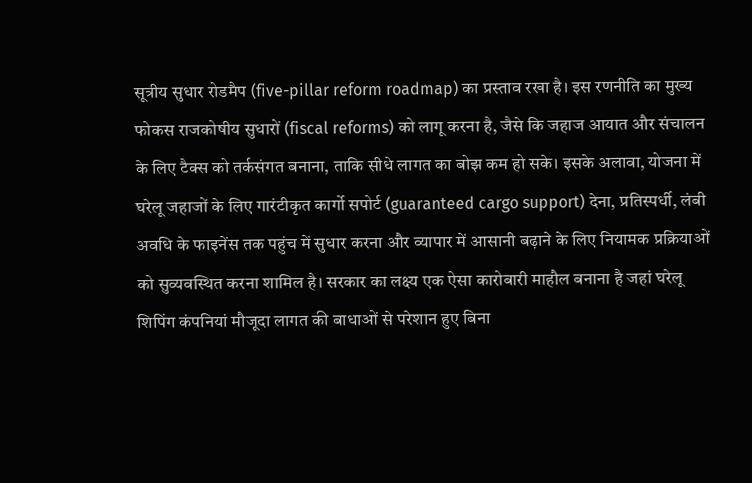सूत्रीय सुधार रोडमैप (five-pillar reform roadmap) का प्रस्ताव रखा है। इस रणनीति का मुख्य फोकस राजकोषीय सुधारों (fiscal reforms) को लागू करना है, जैसे कि जहाज आयात और संचालन के लिए टैक्स को तर्कसंगत बनाना, ताकि सीधे लागत का बोझ कम हो सके। इसके अलावा, योजना में घरेलू जहाजों के लिए गारंटीकृत कार्गो सपोर्ट (guaranteed cargo support) देना, प्रतिस्पर्धी, लंबी अवधि के फाइनेंस तक पहुंच में सुधार करना और व्यापार में आसानी बढ़ाने के लिए नियामक प्रक्रियाओं को सुव्यवस्थित करना शामिल है। सरकार का लक्ष्य एक ऐसा कारोबारी माहौल बनाना है जहां घरेलू शिपिंग कंपनियां मौजूदा लागत की बाधाओं से परेशान हुए बिना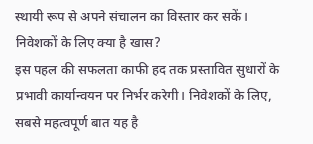स्थायी रूप से अपने संचालन का विस्तार कर सकें।
निवेशकों के लिए क्या है खास?
इस पहल की सफलता काफी हद तक प्रस्तावित सुधारों के प्रभावी कार्यान्वयन पर निर्भर करेगी। निवेशकों के लिए, सबसे महत्वपूर्ण बात यह है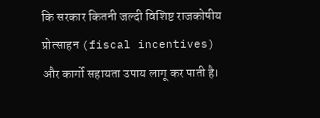कि सरकार कितनी जल्दी विशिष्ट राजकोषीय प्रोत्साहन (fiscal incentives) और कार्गो सहायता उपाय लागू कर पाती है।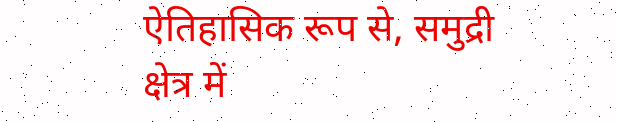ऐतिहासिक रूप से, समुद्री क्षेत्र में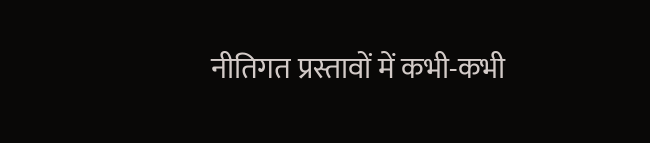नीतिगत प्रस्तावों में कभी-कभी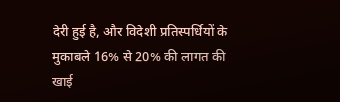देरी हुई है, और विदेशी प्रतिस्पर्धियों के मुकाबले 16% से 20% की लागत की खाई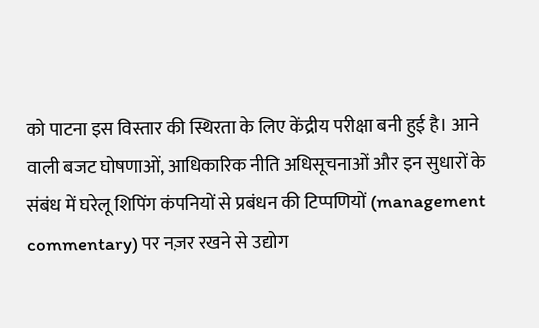को पाटना इस विस्तार की स्थिरता के लिए केंद्रीय परीक्षा बनी हुई है। आने वाली बजट घोषणाओं, आधिकारिक नीति अधिसूचनाओं और इन सुधारों के संबंध में घरेलू शिपिंग कंपनियों से प्रबंधन की टिप्पणियों (management commentary) पर नज़र रखने से उद्योग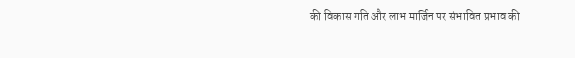की विकास गति और लाभ मार्जिन पर संभावित प्रभाव की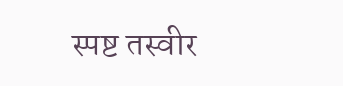स्पष्ट तस्वीर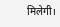मिलेगी।